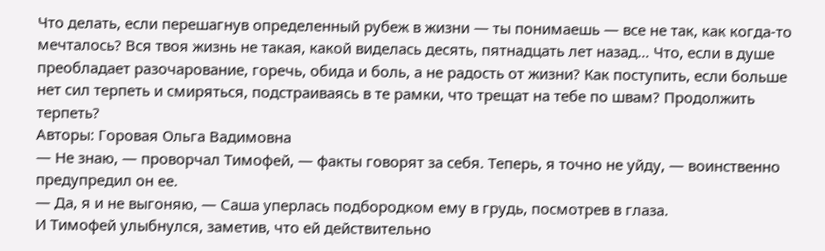Что делать, если перешагнув определенный рубеж в жизни — ты понимаешь — все не так, как когда-то мечталось? Вся твоя жизнь не такая, какой виделась десять, пятнадцать лет назад… Что, если в душе преобладает разочарование, горечь, обида и боль, а не радость от жизни? Как поступить, если больше нет сил терпеть и смиряться, подстраиваясь в те рамки, что трещат на тебе по швам? Продолжить терпеть?
Авторы: Горовая Ольга Вадимовна
— Не знаю, — проворчал Тимофей, — факты говорят за себя. Теперь, я точно не уйду, — воинственно предупредил он ее.
— Да, я и не выгоняю, — Саша уперлась подбородком ему в грудь, посмотрев в глаза.
И Тимофей улыбнулся, заметив, что ей действительно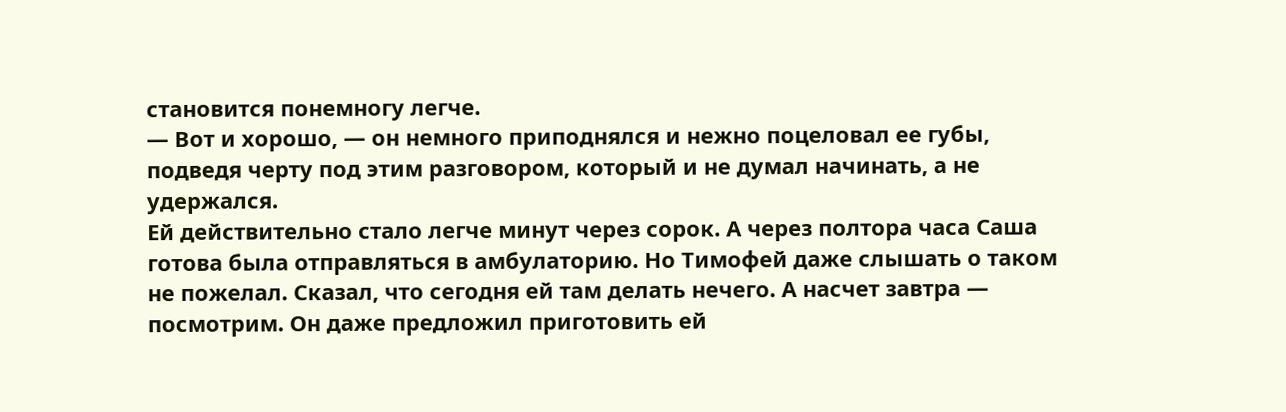становится понемногу легче.
— Вот и хорошо, — он немного приподнялся и нежно поцеловал ее губы, подведя черту под этим разговором, который и не думал начинать, а не удержался.
Ей действительно стало легче минут через сорок. А через полтора часа Саша готова была отправляться в амбулаторию. Но Тимофей даже слышать о таком не пожелал. Сказал, что сегодня ей там делать нечего. А насчет завтра — посмотрим. Он даже предложил приготовить ей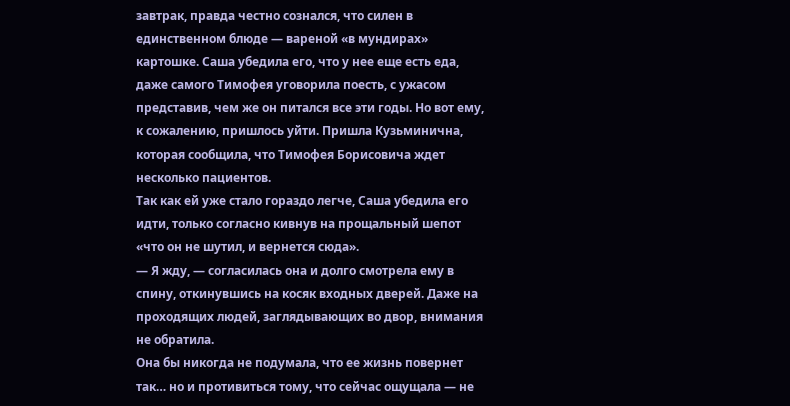завтрак, правда честно сознался, что силен в единственном блюде — вареной «в мундирах» картошке. Саша убедила его, что у нее еще есть еда, даже самого Тимофея уговорила поесть, с ужасом представив, чем же он питался все эти годы. Но вот ему, к сожалению, пришлось уйти. Пришла Кузьминична, которая сообщила, что Тимофея Борисовича ждет несколько пациентов.
Так как ей уже стало гораздо легче, Саша убедила его идти, только согласно кивнув на прощальный шепот «что он не шутил, и вернется сюда».
— Я жду, — согласилась она и долго смотрела ему в спину, откинувшись на косяк входных дверей. Даже на проходящих людей, заглядывающих во двор, внимания не обратила.
Она бы никогда не подумала, что ее жизнь повернет так… но и противиться тому, что сейчас ощущала — не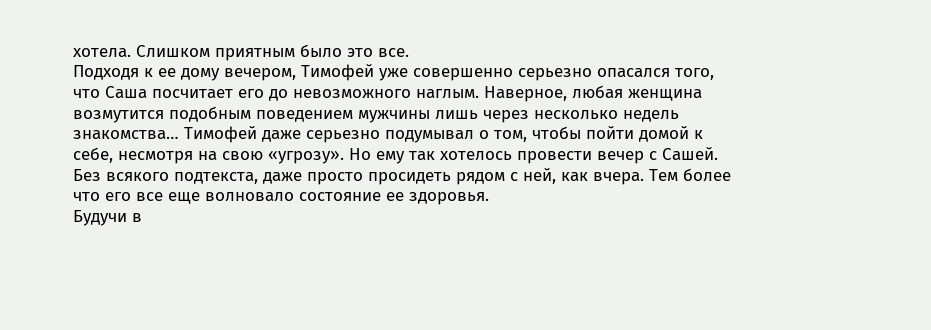хотела. Слишком приятным было это все.
Подходя к ее дому вечером, Тимофей уже совершенно серьезно опасался того, что Саша посчитает его до невозможного наглым. Наверное, любая женщина возмутится подобным поведением мужчины лишь через несколько недель знакомства… Тимофей даже серьезно подумывал о том, чтобы пойти домой к себе, несмотря на свою «угрозу». Но ему так хотелось провести вечер с Сашей. Без всякого подтекста, даже просто просидеть рядом с ней, как вчера. Тем более что его все еще волновало состояние ее здоровья.
Будучи в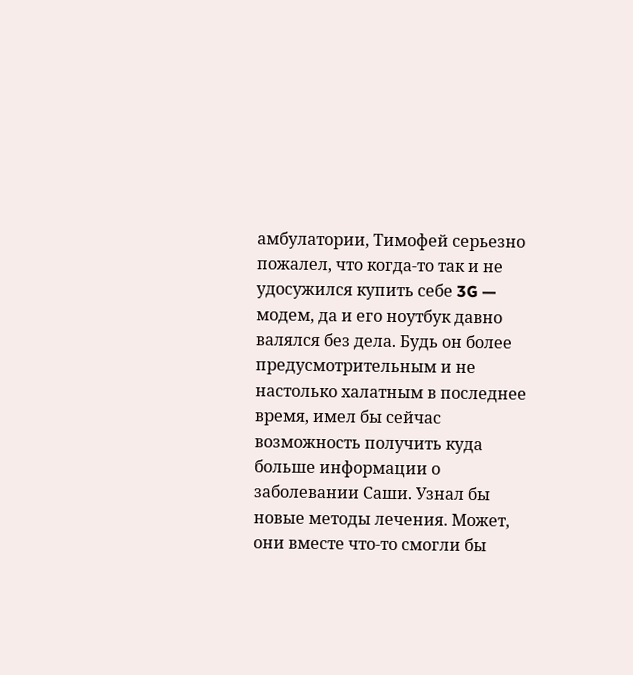амбулатории, Тимофей серьезно пожалел, что когда-то так и не удосужился купить себе 3G — модем, да и его ноутбук давно валялся без дела. Будь он более предусмотрительным и не настолько халатным в последнее время, имел бы сейчас возможность получить куда больше информации о заболевании Саши. Узнал бы новые методы лечения. Может, они вместе что-то смогли бы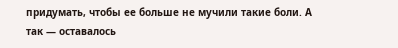придумать, чтобы ее больше не мучили такие боли. А так — оставалось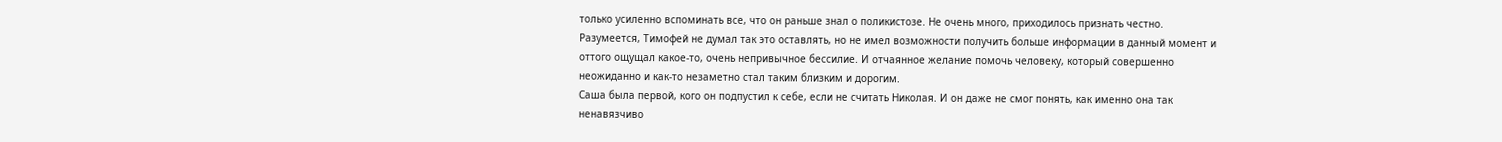только усиленно вспоминать все, что он раньше знал о поликистозе. Не очень много, приходилось признать честно.
Разумеется, Тимофей не думал так это оставлять, но не имел возможности получить больше информации в данный момент и оттого ощущал какое-то, очень непривычное бессилие. И отчаянное желание помочь человеку, который совершенно неожиданно и как-то незаметно стал таким близким и дорогим.
Саша была первой, кого он подпустил к себе, если не считать Николая. И он даже не смог понять, как именно она так ненавязчиво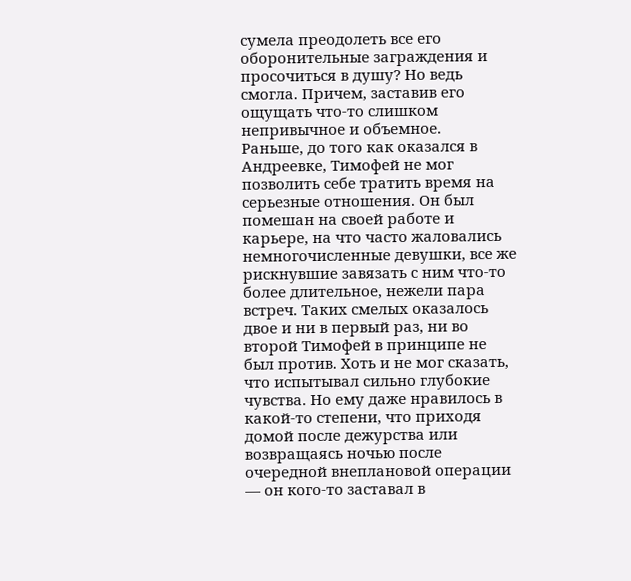сумела преодолеть все его оборонительные заграждения и просочиться в душу? Но ведь смогла. Причем, заставив его ощущать что-то слишком непривычное и объемное.
Раньше, до того как оказался в Андреевке, Тимофей не мог позволить себе тратить время на серьезные отношения. Он был помешан на своей работе и карьере, на что часто жаловались немногочисленные девушки, все же рискнувшие завязать с ним что-то более длительное, нежели пара встреч. Таких смелых оказалось двое и ни в первый раз, ни во второй Тимофей в принципе не был против. Хоть и не мог сказать, что испытывал сильно глубокие чувства. Но ему даже нравилось в какой-то степени, что приходя домой после дежурства или возвращаясь ночью после очередной внеплановой операции — он кого-то заставал в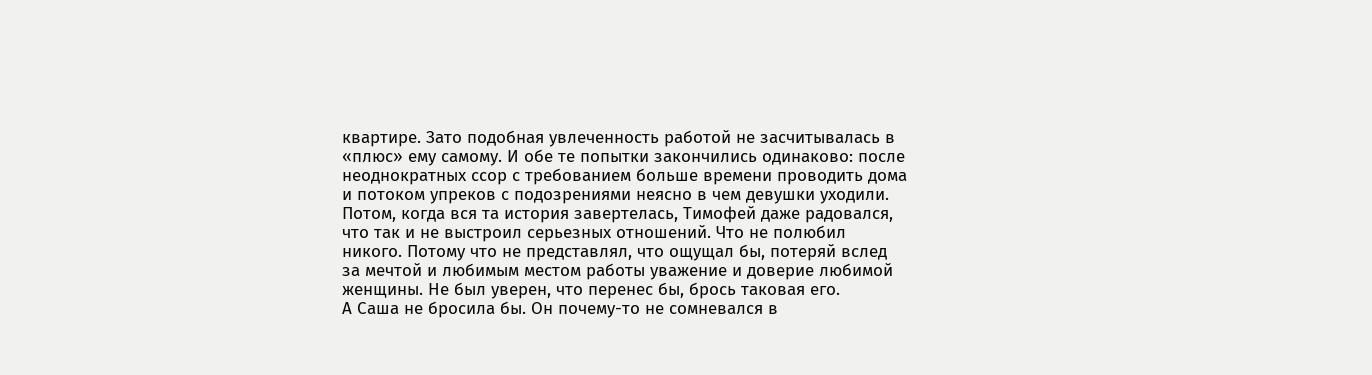квартире. Зато подобная увлеченность работой не засчитывалась в «плюс» ему самому. И обе те попытки закончились одинаково: после неоднократных ссор с требованием больше времени проводить дома и потоком упреков с подозрениями неясно в чем девушки уходили. Потом, когда вся та история завертелась, Тимофей даже радовался, что так и не выстроил серьезных отношений. Что не полюбил никого. Потому что не представлял, что ощущал бы, потеряй вслед за мечтой и любимым местом работы уважение и доверие любимой женщины. Не был уверен, что перенес бы, брось таковая его.
А Саша не бросила бы. Он почему-то не сомневался в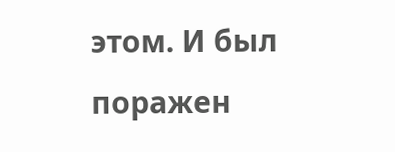этом. И был поражен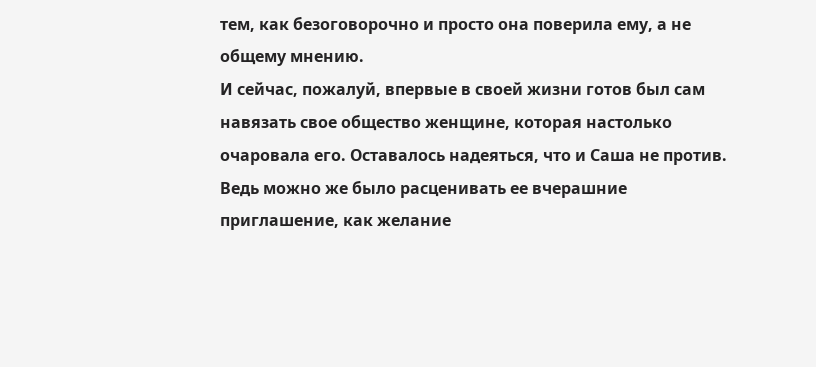тем, как безоговорочно и просто она поверила ему, а не общему мнению.
И сейчас, пожалуй, впервые в своей жизни готов был сам навязать свое общество женщине, которая настолько очаровала его. Оставалось надеяться, что и Саша не против. Ведь можно же было расценивать ее вчерашние приглашение, как желание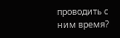проводить с ним время?